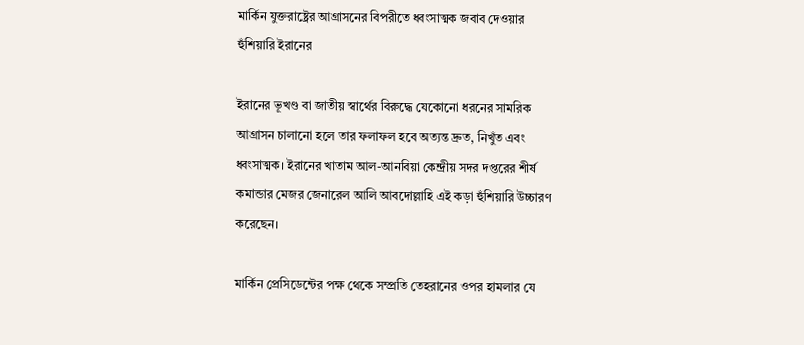মার্কিন যুক্তরাষ্ট্রের আগ্রাসনের বিপরীতে ধ্বংসাত্মক জবাব দেওয়ার হুঁশিয়ারি ইরানের

ইরানের ভূখণ্ড বা জাতীয় স্বার্থের বিরুদ্ধে যেকোনো ধরনের সামরিক আগ্রাসন চালানো হলে তার ফলাফল হবে অত্যন্ত দ্রুত, নিখুঁত এবং ধ্বংসাত্মক। ইরানের খাতাম আল-আনবিয়া কেন্দ্রীয় সদর দপ্তরের শীর্ষ কমান্ডার মেজর জেনারেল আলি আবদোল্লাহি এই কড়া হুঁশিয়ারি উচ্চারণ করেছেন।

মার্কিন প্রেসিডেন্টের পক্ষ থেকে সম্প্রতি তেহরানের ওপর হামলার যে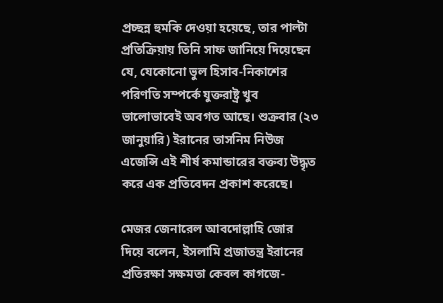প্রচ্ছন্ন হুমকি দেওয়া হয়েছে, তার পাল্টা প্রতিক্রিয়ায় তিনি সাফ জানিয়ে দিয়েছেন যে, যেকোনো ভুল হিসাব-নিকাশের পরিণতি সম্পর্কে যুক্তরাষ্ট্র খুব ভালোভাবেই অবগত আছে। শুক্রবার (২৩ জানুয়ারি) ইরানের তাসনিম নিউজ এজেন্সি এই শীর্ষ কমান্ডারের বক্তব্য উদ্ধৃত করে এক প্রতিবেদন প্রকাশ করেছে।

মেজর জেনারেল আবদোল্লাহি জোর দিয়ে বলেন, ইসলামি প্রজাতন্ত্র ইরানের প্রতিরক্ষা সক্ষমতা কেবল কাগজে-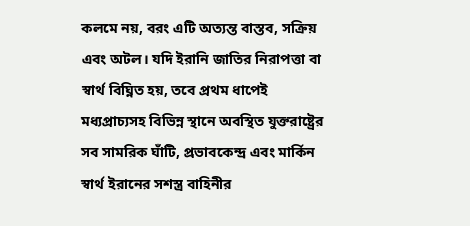কলমে নয়, বরং এটি অত্যন্ত বাস্তব, সক্রিয় এবং অটল। যদি ইরানি জাতির নিরাপত্তা বা স্বার্থ বিঘ্নিত হয়, তবে প্রথম ধাপেই মধ্যপ্রাচ্যসহ বিভিন্ন স্থানে অবস্থিত যুক্তরাষ্ট্রের সব সামরিক ঘাঁটি, প্রভাবকেন্দ্র এবং মার্কিন স্বার্থ ইরানের সশস্ত্র বাহিনীর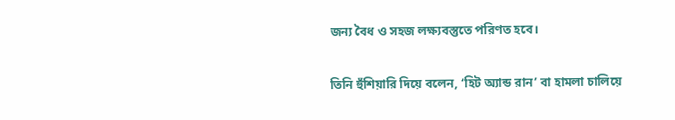জন্য বৈধ ও সহজ লক্ষ্যবস্তুতে পরিণত হবে।

তিনি হুঁশিয়ারি দিয়ে বলেন, ‘হিট অ্যান্ড রান’ বা হামলা চালিয়ে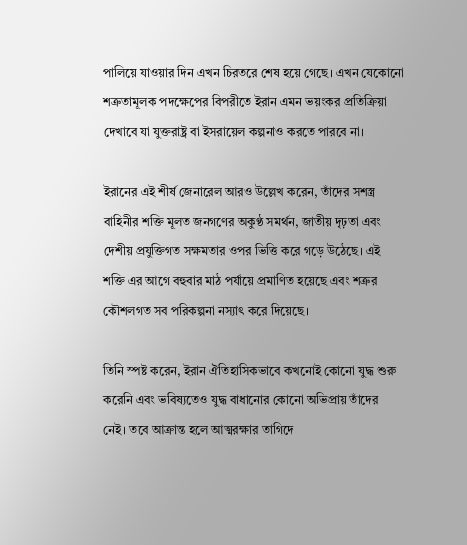পালিয়ে যাওয়ার দিন এখন চিরতরে শেষ হয়ে গেছে। এখন যেকোনো শত্রুতামূলক পদক্ষেপের বিপরীতে ইরান এমন ভয়ংকর প্রতিক্রিয়া দেখাবে যা যুক্তরাষ্ট্র বা ইসরায়েল কল্পনাও করতে পারবে না।

ইরানের এই শীর্ষ জেনারেল আরও উল্লেখ করেন, তাঁদের সশস্ত্র বাহিনীর শক্তি মূলত জনগণের অকুণ্ঠ সমর্থন, জাতীয় দৃঢ়তা এবং দেশীয় প্রযুক্তিগত সক্ষমতার ওপর ভিত্তি করে গড়ে উঠেছে। এই শক্তি এর আগে বহুবার মাঠ পর্যায়ে প্রমাণিত হয়েছে এবং শত্রুর কৌশলগত সব পরিকল্পনা নস্যাৎ করে দিয়েছে।

তিনি স্পষ্ট করেন, ইরান ঐতিহাসিকভাবে কখনোই কোনো যুদ্ধ শুরু করেনি এবং ভবিষ্যতেও যুদ্ধ বাধানোর কোনো অভিপ্রায় তাঁদের নেই। তবে আক্রান্ত হলে আত্মরক্ষার তাগিদে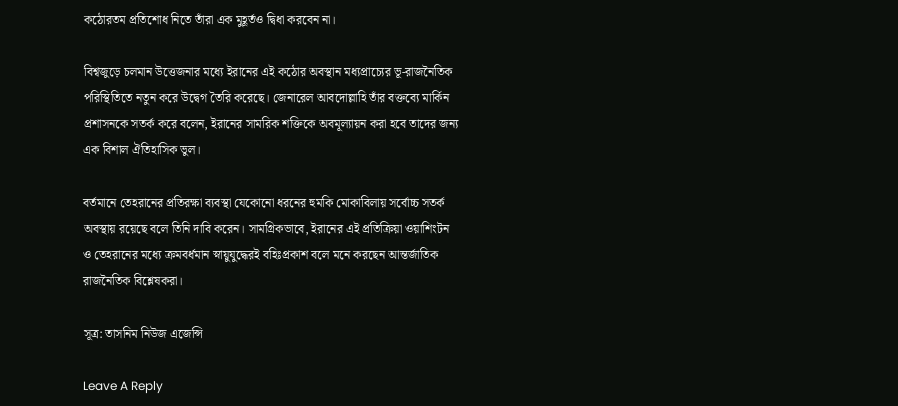কঠোরতম প্রতিশোধ নিতে তাঁরা এক মুহূর্তও দ্বিধা করবেন না।

বিশ্বজুড়ে চলমান উত্তেজনার মধ্যে ইরানের এই কঠোর অবস্থান মধ্যপ্রাচ্যের ভূ-রাজনৈতিক পরিস্থিতিতে নতুন করে উদ্বেগ তৈরি করেছে। জেনারেল আবদোল্লাহি তাঁর বক্তব্যে মার্কিন প্রশাসনকে সতর্ক করে বলেন, ইরানের সামরিক শক্তিকে অবমূল্যায়ন করা হবে তাদের জন্য এক বিশাল ঐতিহাসিক ভুল।

বর্তমানে তেহরানের প্রতিরক্ষা ব্যবস্থা যেকোনো ধরনের হুমকি মোকাবিলায় সর্বোচ্চ সতর্ক অবস্থায় রয়েছে বলে তিনি দাবি করেন। সামগ্রিকভাবে, ইরানের এই প্রতিক্রিয়া ওয়াশিংটন ও তেহরানের মধ্যে ক্রমবর্ধমান স্নায়ুযুদ্ধেরই বহিঃপ্রকাশ বলে মনে করছেন আন্তর্জাতিক রাজনৈতিক বিশ্লেষকরা।

সূত্র: তাসনিম নিউজ এজেন্সি

Leave A Reply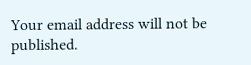Your email address will not be published.